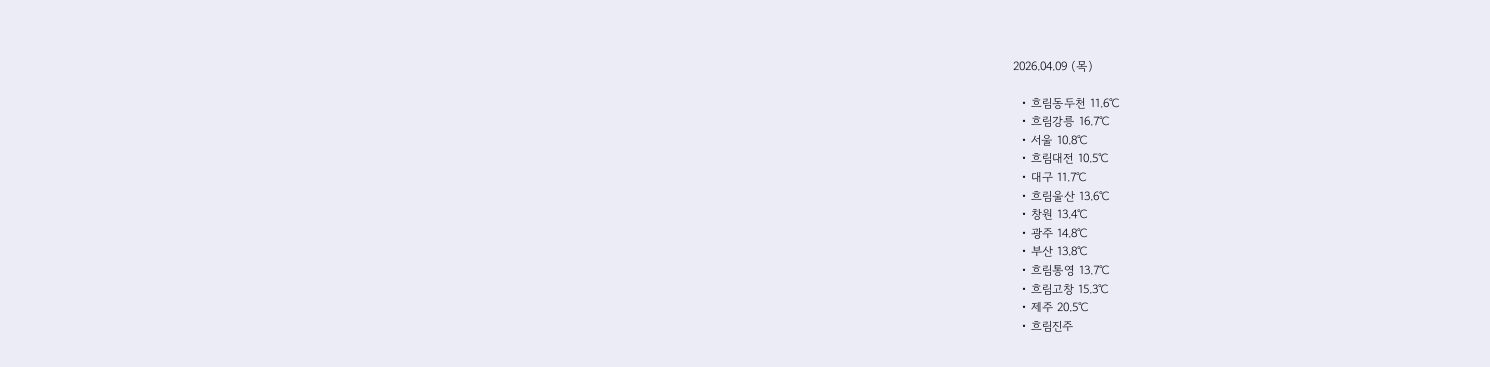2026.04.09 (목)

  • 흐림동두천 11.6℃
  • 흐림강릉 16.7℃
  • 서울 10.8℃
  • 흐림대전 10.5℃
  • 대구 11.7℃
  • 흐림울산 13.6℃
  • 창원 13.4℃
  • 광주 14.8℃
  • 부산 13.8℃
  • 흐림통영 13.7℃
  • 흐림고창 15.3℃
  • 제주 20.5℃
  • 흐림진주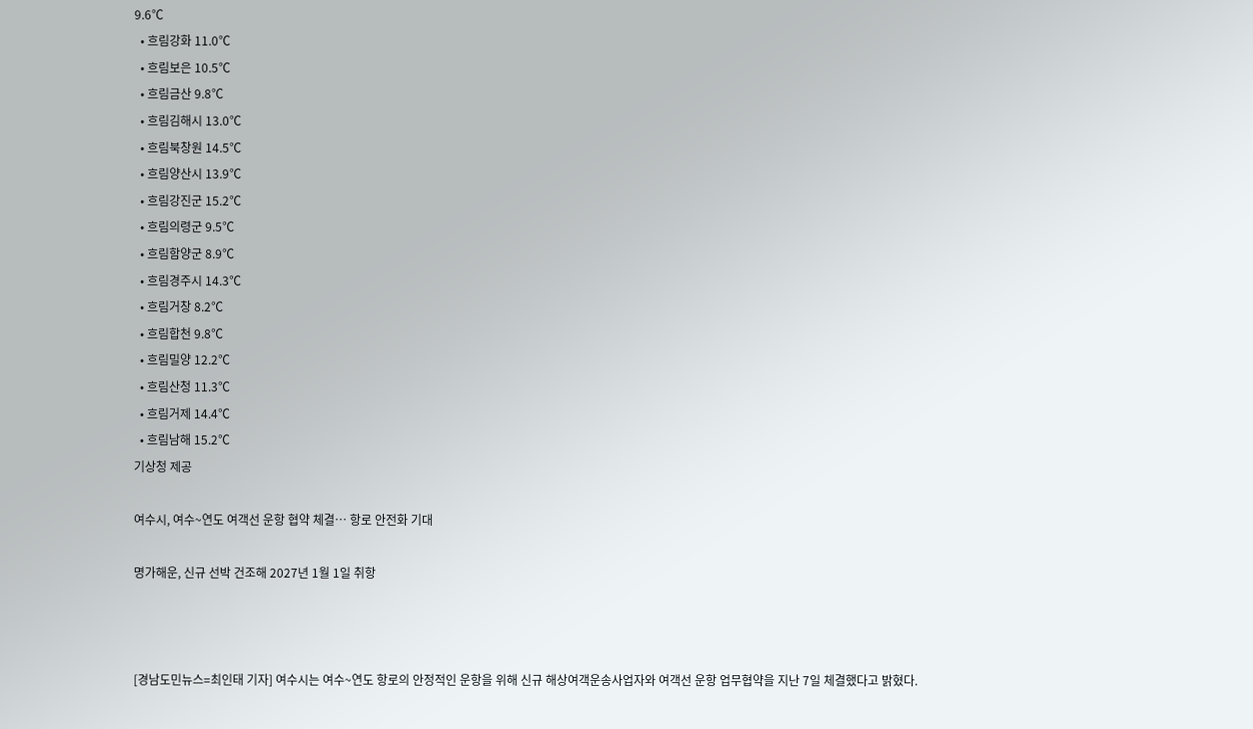9.6℃
  • 흐림강화 11.0℃
  • 흐림보은 10.5℃
  • 흐림금산 9.8℃
  • 흐림김해시 13.0℃
  • 흐림북창원 14.5℃
  • 흐림양산시 13.9℃
  • 흐림강진군 15.2℃
  • 흐림의령군 9.5℃
  • 흐림함양군 8.9℃
  • 흐림경주시 14.3℃
  • 흐림거창 8.2℃
  • 흐림합천 9.8℃
  • 흐림밀양 12.2℃
  • 흐림산청 11.3℃
  • 흐림거제 14.4℃
  • 흐림남해 15.2℃
기상청 제공

여수시, 여수~연도 여객선 운항 협약 체결… 항로 안전화 기대

명가해운, 신규 선박 건조해 2027년 1월 1일 취항



[경남도민뉴스=최인태 기자] 여수시는 여수~연도 항로의 안정적인 운항을 위해 신규 해상여객운송사업자와 여객선 운항 업무협약을 지난 7일 체결했다고 밝혔다.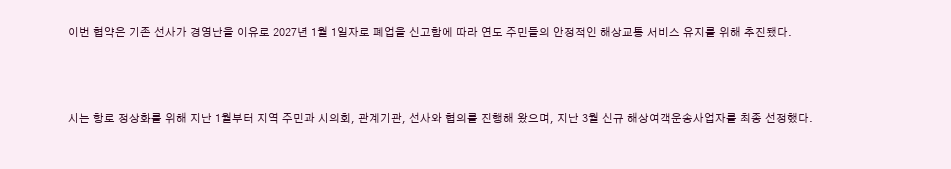이번 협약은 기존 선사가 경영난을 이유로 2027년 1월 1일자로 폐업을 신고함에 따라 연도 주민들의 안정적인 해상교통 서비스 유지를 위해 추진됐다.



시는 항로 정상화를 위해 지난 1월부터 지역 주민과 시의회, 관계기관, 선사와 협의를 진행해 왔으며, 지난 3월 신규 해상여객운송사업자를 최종 선정했다.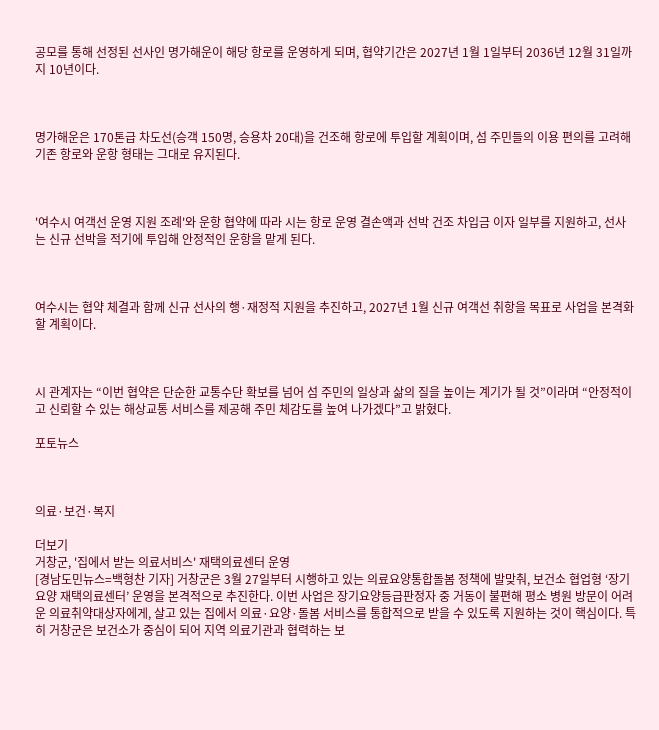공모를 통해 선정된 선사인 명가해운이 해당 항로를 운영하게 되며, 협약기간은 2027년 1월 1일부터 2036년 12월 31일까지 10년이다.



명가해운은 170톤급 차도선(승객 150명, 승용차 20대)을 건조해 항로에 투입할 계획이며, 섬 주민들의 이용 편의를 고려해 기존 항로와 운항 형태는 그대로 유지된다.



'여수시 여객선 운영 지원 조례'와 운항 협약에 따라 시는 항로 운영 결손액과 선박 건조 차입금 이자 일부를 지원하고, 선사는 신규 선박을 적기에 투입해 안정적인 운항을 맡게 된다.



여수시는 협약 체결과 함께 신규 선사의 행·재정적 지원을 추진하고, 2027년 1월 신규 여객선 취항을 목표로 사업을 본격화할 계획이다.



시 관계자는 “이번 협약은 단순한 교통수단 확보를 넘어 섬 주민의 일상과 삶의 질을 높이는 계기가 될 것”이라며 “안정적이고 신뢰할 수 있는 해상교통 서비스를 제공해 주민 체감도를 높여 나가겠다”고 밝혔다.

포토뉴스



의료·보건·복지

더보기
거창군, '집에서 받는 의료서비스' 재택의료센터 운영
[경남도민뉴스=백형찬 기자] 거창군은 3월 27일부터 시행하고 있는 의료요양통합돌봄 정책에 발맞춰, 보건소 협업형 ‘장기요양 재택의료센터’ 운영을 본격적으로 추진한다. 이번 사업은 장기요양등급판정자 중 거동이 불편해 평소 병원 방문이 어려운 의료취약대상자에게, 살고 있는 집에서 의료·요양·돌봄 서비스를 통합적으로 받을 수 있도록 지원하는 것이 핵심이다. 특히 거창군은 보건소가 중심이 되어 지역 의료기관과 협력하는 보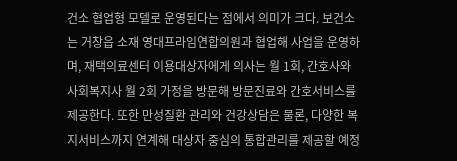건소 협업형 모델로 운영된다는 점에서 의미가 크다. 보건소는 거창읍 소재 영대프라임연합의원과 협업해 사업을 운영하며, 재택의료센터 이용대상자에게 의사는 월 1회, 간호사와 사회복지사 월 2회 가정을 방문해 방문진료와 간호서비스를 제공한다. 또한 만성질환 관리와 건강상담은 물론, 다양한 복지서비스까지 연계해 대상자 중심의 통합관리를 제공할 예정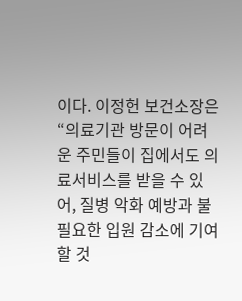이다. 이정헌 보건소장은 “의료기관 방문이 어려운 주민들이 집에서도 의료서비스를 받을 수 있어, 질병 악화 예방과 불필요한 입원 감소에 기여할 것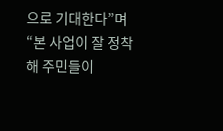으로 기대한다”며 “본 사업이 잘 정착해 주민들이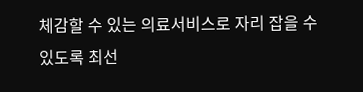체감할 수 있는 의료서비스로 자리 잡을 수 있도록 최선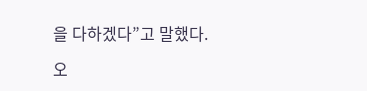을 다하겠다”고 말했다.

오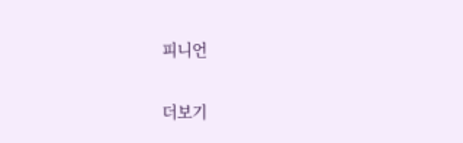피니언

더보기